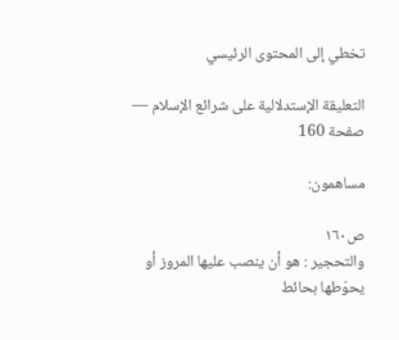تخطي إلى المحتوى الرئيسي

التعليقة الإستدلالية على شرائع الإسلام — صفحة 160

مساهمون:

ص١٦٠
والتحجير : هو أن ينصب عليها المروز أو يحوّطها بحائط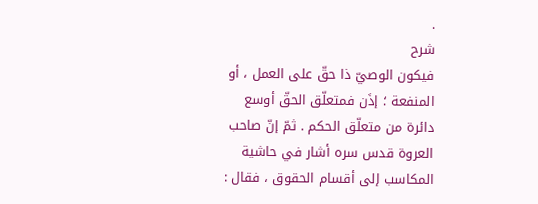.
شرح
فيكون الوصيّ ذا حقّ على العمل ، أو المنفعة ؛ إذَن فمتعلّق الحقّ أوسع دائرة من متعلّق الحكم . ثمّ إنّ صاحب العروة قدس سره أشار في حاشية المكاسب إلى أقسام الحقوق ، فقال :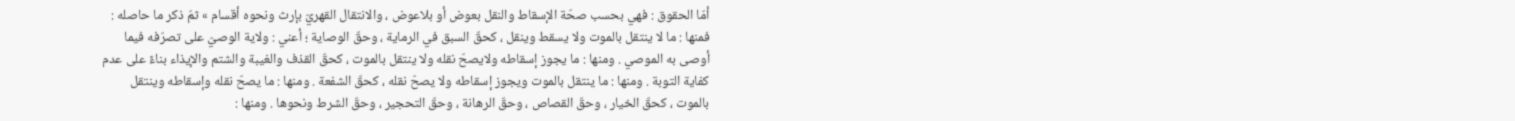أمّا الحقوق : فهي بحسب صحّة الإسقاط والنقل بعوض أو بلاعوض ، والانتقال القهريّ بإرث ونحوه أقسام » ثمّ ذكر ما حاصله : فمنها : ما لا ينتقل بالموت ولا يسقط وينقل ، كحقّ السبق في الرماية ، وحقّ الوصاية ؛ أعني : ولاية الوصيّ على تصرّفه فيما أوصى به الموصي . ومنها : ما يجوز إسقاطه ولايصحّ نقله ولا ينتقل بالموت ، كحقّ القذف والغيبة والشتم والإيذاء بناءً على عدم كفاية التوبة . ومنها : ما ينتقل بالموت ويجوز إسقاطه ولا يصحّ نقله ، كحقّ الشفعة . ومنها : ما يصحّ نقله وإسقاطه وينتقل بالموت ، كحقّ الخيار ، وحقّ القصاص ، وحقّ الرهانة ، وحقّ التحجير ، وحقّ الشرط ونحوها . ومنها :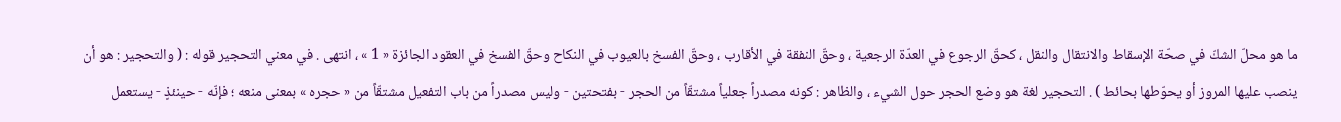ما هو محلّ الشكّ في صحّة الإسقاط والانتقال والنقل ، كحقّ الرجوع في العدّة الرجعية ، وحقّ النفقة في الأقارب ، وحقّ الفسخ بالعيوب في النكاح وحقّ الفسخ في العقود الجائزة « 1 » ، انتهى . في معني التحجير قوله : ( والتحجير : هو أن ينصب عليها المروز أو يحوّطها بحائط ) . التحجير لغة هو وضع الحجر حول الشيء ، والظاهر : كونه مصدراً جعلياً مشتقّاً من الحجر - بفتحتين - وليس مصدراً من باب التفعيل مشتقّاً من « حجره » بمعنى منعه ؛ فإنّه - حينئذٍ - يستعمل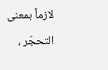لازماً بمعنى التحجّر ،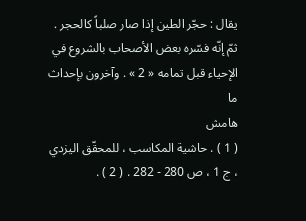يقال : حجّر الطين إذا صار صلباً كالحجر . ثمّ إنّه فسّره بعض الأصحاب بالشروع في الإحياء قبل تمامه « 2 » . وآخرون بإحداث ما
هامش
( 1 ) . حاشية المكاسب ، للمحقّق اليزدي ، ج 1 ، ص 280 - 282 . ( 2 ) .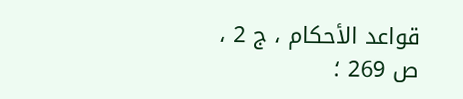قواعد الأحكام ، ج 2 ، ص 269 ؛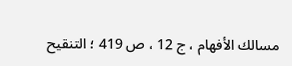مسالك الأفهام ، ج 12 ، ص 419 ؛ التنقيح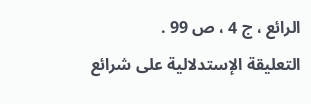الرائع ، ج 4 ، ص 99 .
التعليقة الإستدلالية على شرائع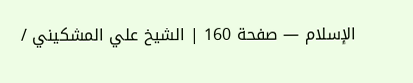الإسلام — صفحة 160 | الشيخ علي المشكيني /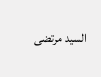السيد مرتضى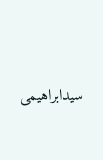سيدابراهيمى